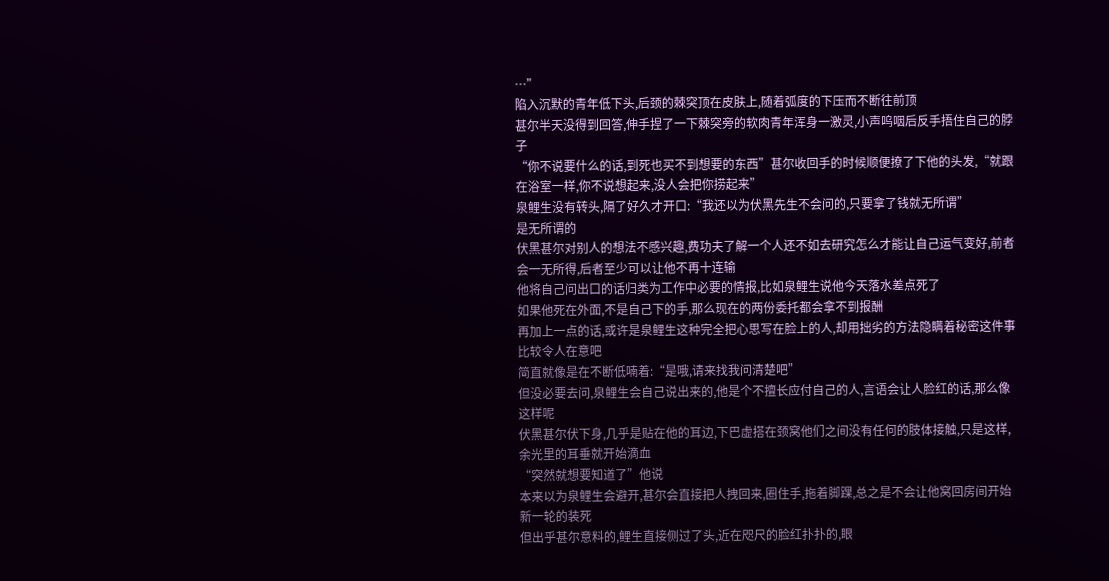…”
陷入沉默的青年低下头,后颈的棘突顶在皮肤上,随着弧度的下压而不断往前顶
甚尔半天没得到回答,伸手捏了一下棘突旁的软肉青年浑身一激灵,小声呜咽后反手捂住自己的脖子
“你不说要什么的话,到死也买不到想要的东西”甚尔收回手的时候顺便撩了下他的头发,“就跟在浴室一样,你不说想起来,没人会把你捞起来”
泉鲤生没有转头,隔了好久才开口:“我还以为伏黑先生不会问的,只要拿了钱就无所谓”
是无所谓的
伏黑甚尔对别人的想法不感兴趣,费功夫了解一个人还不如去研究怎么才能让自己运气变好,前者会一无所得,后者至少可以让他不再十连输
他将自己问出口的话归类为工作中必要的情报,比如泉鲤生说他今天落水差点死了
如果他死在外面,不是自己下的手,那么现在的两份委托都会拿不到报酬
再加上一点的话,或许是泉鲤生这种完全把心思写在脸上的人,却用拙劣的方法隐瞒着秘密这件事比较令人在意吧
简直就像是在不断低喃着:“是哦,请来找我问清楚吧”
但没必要去问,泉鲤生会自己说出来的,他是个不擅长应付自己的人,言语会让人脸红的话,那么像这样呢
伏黑甚尔伏下身,几乎是贴在他的耳边,下巴虚搭在颈窝他们之间没有任何的肢体接触,只是这样,余光里的耳垂就开始滴血
“突然就想要知道了”他说
本来以为泉鲤生会避开,甚尔会直接把人拽回来,圈住手,拖着脚踝,总之是不会让他窝回房间开始新一轮的装死
但出乎甚尔意料的,鲤生直接侧过了头,近在咫尺的脸红扑扑的,眼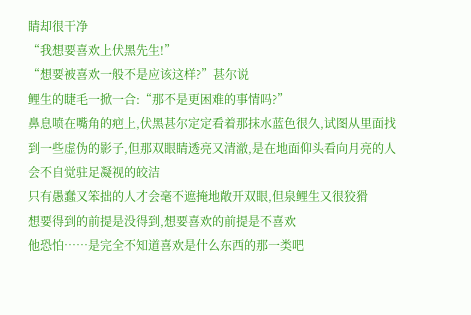睛却很干净
“我想要喜欢上伏黑先生!”
“想要被喜欢一般不是应该这样?”甚尔说
鲤生的睫毛一掀一合:“那不是更困难的事情吗?”
鼻息喷在嘴角的疤上,伏黑甚尔定定看着那抹水蓝色很久,试图从里面找到一些虚伪的影子,但那双眼睛透亮又清澈,是在地面仰头看向月亮的人会不自觉驻足凝视的皎洁
只有愚蠢又笨拙的人才会毫不遮掩地敞开双眼,但泉鲤生又很狡猾
想要得到的前提是没得到,想要喜欢的前提是不喜欢
他恐怕……是完全不知道喜欢是什么东西的那一类吧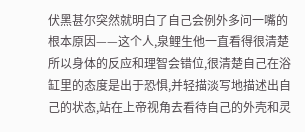伏黑甚尔突然就明白了自己会例外多问一嘴的根本原因——这个人,泉鲤生他一直看得很清楚
所以身体的反应和理智会错位,很清楚自己在浴缸里的态度是出于恐惧,并轻描淡写地描述出自己的状态,站在上帝视角去看待自己的外壳和灵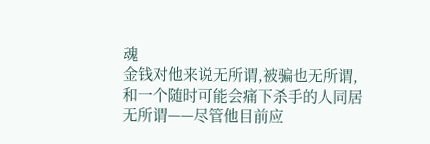魂
金钱对他来说无所谓,被骗也无所谓,和一个随时可能会痛下杀手的人同居无所谓——尽管他目前应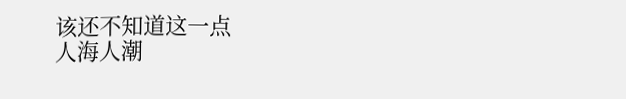该还不知道这一点
人海人潮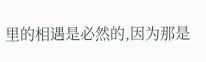里的相遇是必然的,因为那是